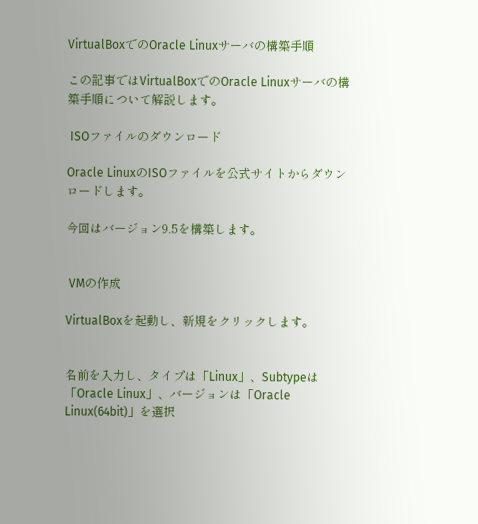VirtualBoxでのOracle Linuxサーバの構築手順

この記事ではVirtualBoxでのOracle Linuxサーバの構築手順について解説します。

 ISOファイルのダウンロード

Oracle LinuxのISOファイルを公式サイトからダウンロードします。

今回はバージョン9.5を構築します。


 VMの作成

VirtualBoxを起動し、新規をクリックします。


名前を入力し、タイプは「Linux」、Subtypeは「Oracle Linux」、バージョンは「Oracle Linux(64bit)」を選択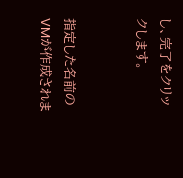し、完了をクリックします。


指定した名前のVMが作成されま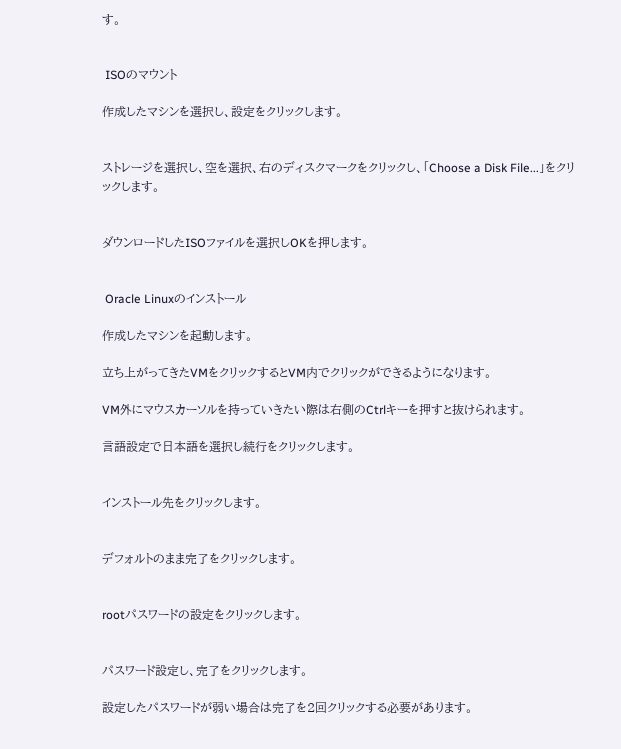す。


 ISOのマウント

作成したマシンを選択し、設定をクリックします。


ストレージを選択し、空を選択、右のディスクマークをクリックし、「Choose a Disk File...」をクリックします。


ダウンロードしたISOファイルを選択しOKを押します。


 Oracle Linuxのインストール

作成したマシンを起動します。

立ち上がってきたVMをクリックするとVM内でクリックができるようになります。

VM外にマウスカーソルを持っていきたい際は右側のCtrlキーを押すと抜けられます。

言語設定で日本語を選択し続行をクリックします。


インストール先をクリックします。


デフォルトのまま完了をクリックします。


rootパスワードの設定をクリックします。


パスワード設定し、完了をクリックします。

設定したパスワードが弱い場合は完了を2回クリックする必要があります。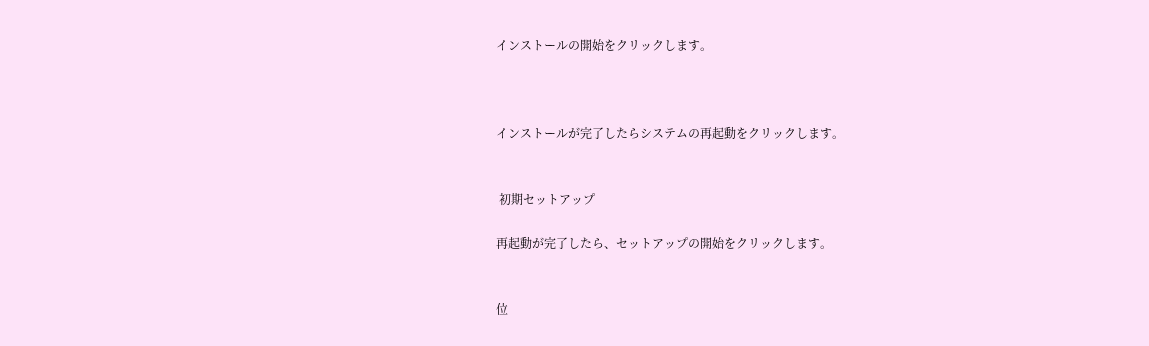インストールの開始をクリックします。



インストールが完了したらシステムの再起動をクリックします。


 初期セットアップ

再起動が完了したら、セットアップの開始をクリックします。


位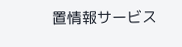置情報サービス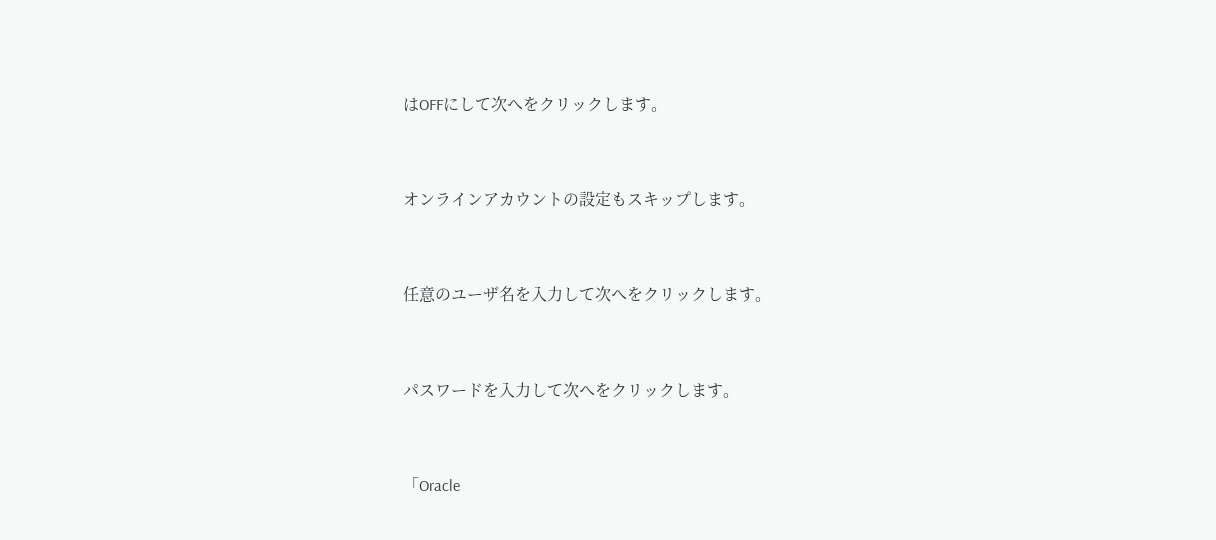はOFFにして次へをクリックします。


オンラインアカウントの設定もスキップします。


任意のユーザ名を入力して次へをクリックします。


パスワードを入力して次へをクリックします。


「Oracle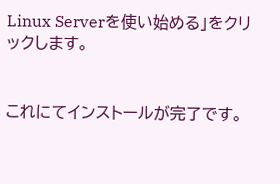Linux Serverを使い始める」をクリックします。


これにてインストールが完了です。